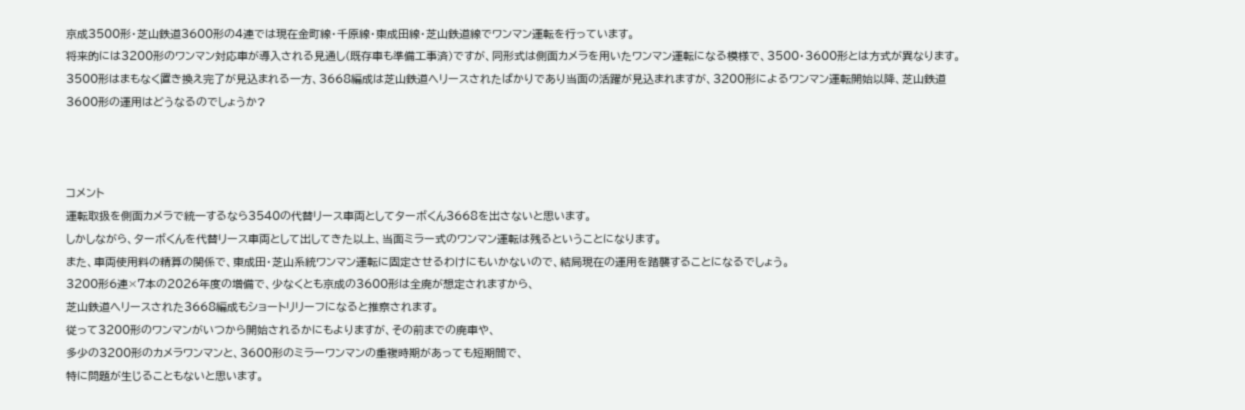京成3500形・芝山鉄道3600形の4連では現在金町線・千原線・東成田線・芝山鉄道線でワンマン運転を行っています。
将来的には3200形のワンマン対応車が導入される見通し(既存車も準備工事済)ですが、同形式は側面カメラを用いたワンマン運転になる模様で、3500・3600形とは方式が異なります。
3500形はまもなく置き換え完了が見込まれる一方、3668編成は芝山鉄道へリースされたばかりであり当面の活躍が見込まれますが、3200形によるワンマン運転開始以降、芝山鉄道3600形の運用はどうなるのでしょうか?



コメント
運転取扱を側面カメラで統一するなら3540の代替リース車両としてターボくん3668を出さないと思います。
しかしながら、ターボくんを代替リース車両として出してきた以上、当面ミラー式のワンマン運転は残るということになります。
また、車両使用料の精算の関係で、東成田・芝山系統ワンマン運転に固定させるわけにもいかないので、結局現在の運用を踏襲することになるでしょう。
3200形6連×7本の2026年度の増備で、少なくとも京成の3600形は全廃が想定されますから、
芝山鉄道へリースされた3668編成もショートリリーフになると推察されます。
従って3200形のワンマンがいつから開始されるかにもよりますが、その前までの廃車や、
多少の3200形のカメラワンマンと、3600形のミラーワンマンの重複時期があっても短期間で、
特に問題が生じることもないと思います。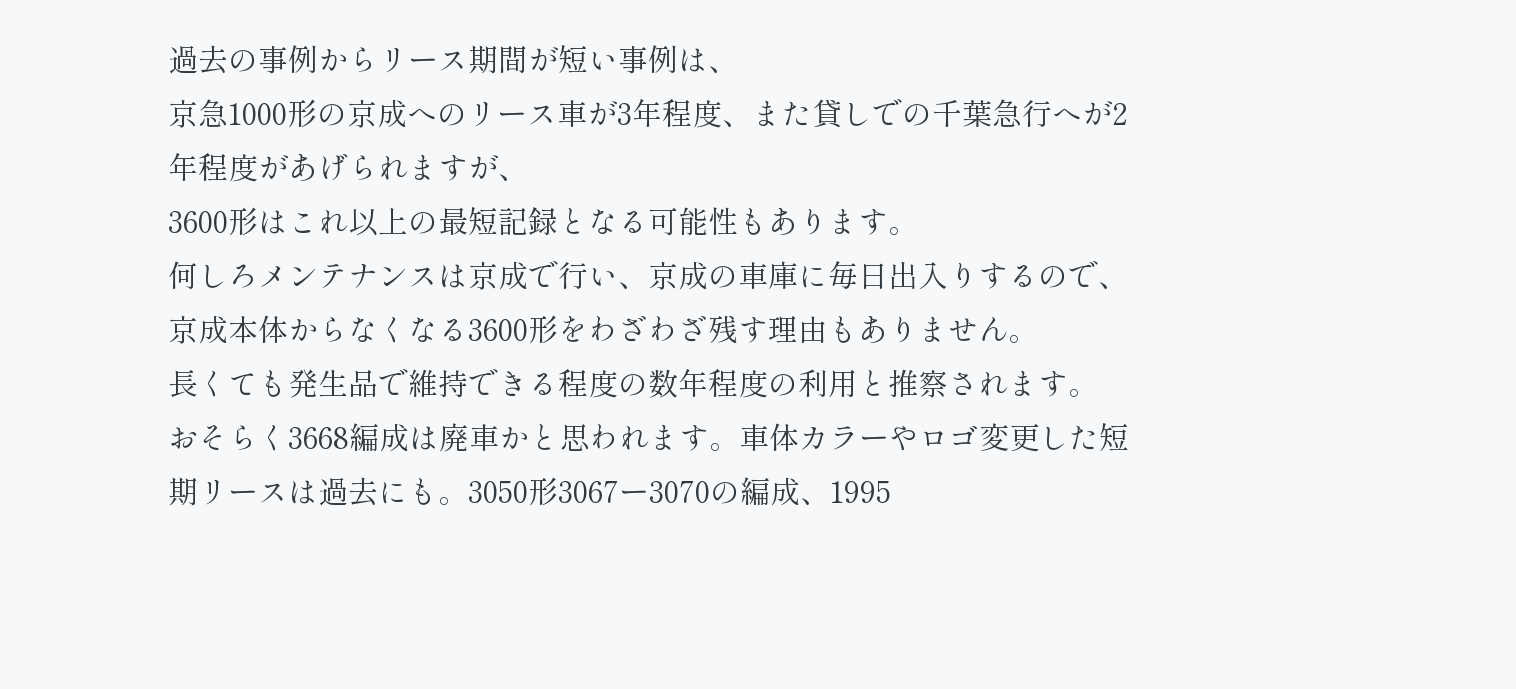過去の事例からリース期間が短い事例は、
京急1000形の京成へのリース車が3年程度、また貸しでの千葉急行へが2年程度があげられますが、
3600形はこれ以上の最短記録となる可能性もあります。
何しろメンテナンスは京成で行い、京成の車庫に毎日出入りするので、
京成本体からなくなる3600形をわざわざ残す理由もありません。
長くても発生品で維持できる程度の数年程度の利用と推察されます。
おそらく3668編成は廃車かと思われます。車体カラーやロゴ変更した短期リースは過去にも。3050形3067ー3070の編成、1995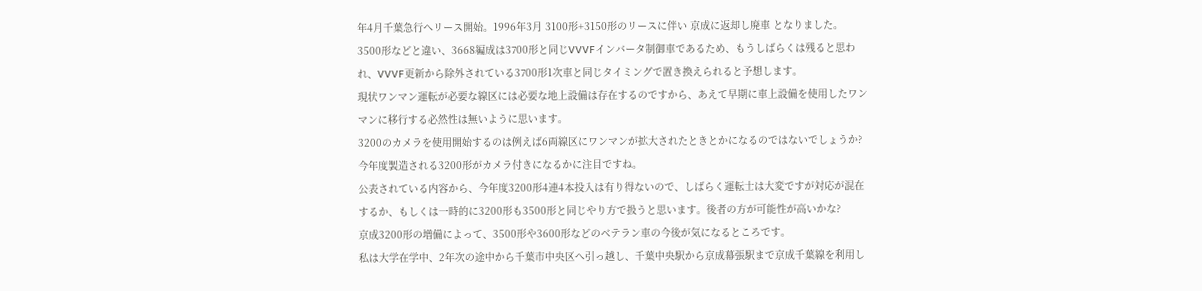年4月千葉急行へリース開始。1996年3月 3100形+3150形のリースに伴い 京成に返却し廃車 となりました。
3500形などと違い、3668編成は3700形と同じVVVFインバータ制御車であるため、もうしばらくは残ると思われ、VVVF更新から除外されている3700形1次車と同じタイミングで置き換えられると予想します。
現状ワンマン運転が必要な線区には必要な地上設備は存在するのですから、あえて早期に車上設備を使用したワンマンに移行する必然性は無いように思います。
3200のカメラを使用開始するのは例えば6両線区にワンマンが拡大されたときとかになるのではないでしょうか?
今年度製造される3200形がカメラ付きになるかに注目ですね。
公表されている内容から、今年度3200形4連4本投入は有り得ないので、しばらく運転士は大変ですが対応が混在するか、もしくは一時的に3200形も3500形と同じやり方で扱うと思います。後者の方が可能性が高いかな?
京成3200形の増備によって、3500形や3600形などのベテラン車の今後が気になるところです。
私は大学在学中、2年次の途中から千葉市中央区へ引っ越し、千葉中央駅から京成幕張駅まで京成千葉線を利用し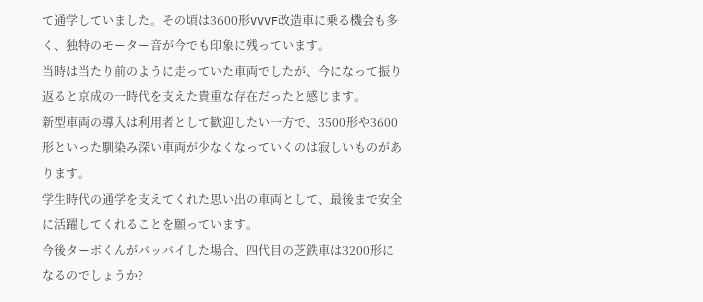て通学していました。その頃は3600形VVVF改造車に乗る機会も多く、独特のモーター音が今でも印象に残っています。
当時は当たり前のように走っていた車両でしたが、今になって振り返ると京成の一時代を支えた貴重な存在だったと感じます。
新型車両の導入は利用者として歓迎したい一方で、3500形や3600形といった馴染み深い車両が少なくなっていくのは寂しいものがあります。
学生時代の通学を支えてくれた思い出の車両として、最後まで安全に活躍してくれることを願っています。
今後ターボくんがバッバイした場合、四代目の芝鉄車は3200形になるのでしょうか?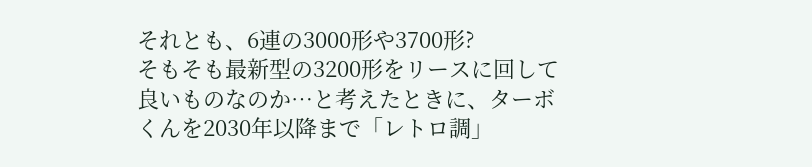それとも、6連の3000形や3700形?
そもそも最新型の3200形をリースに回して良いものなのか…と考えたときに、ターボくんを2030年以降まで「レトロ調」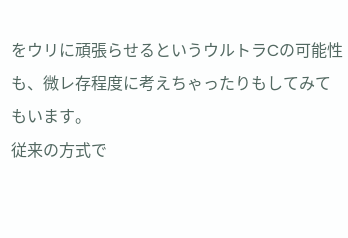をウリに頑張らせるというウルトラCの可能性も、微レ存程度に考えちゃったりもしてみてもいます。
従来の方式で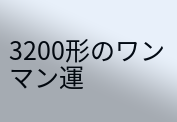3200形のワンマン運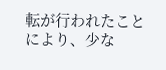転が行われたことにより、少な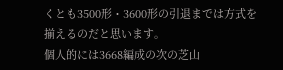くとも3500形・3600形の引退までは方式を揃えるのだと思います。
個人的には3668編成の次の芝山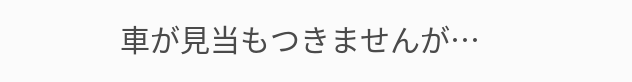車が見当もつきませんが…